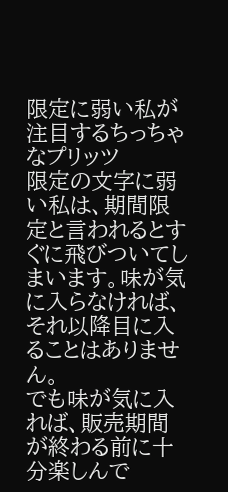限定に弱い私が注目するちっちゃなプリッツ
限定の文字に弱い私は、期間限定と言われるとすぐに飛びついてしまいます。味が気に入らなければ、それ以降目に入ることはありません。
でも味が気に入れば、販売期間が終わる前に十分楽しんで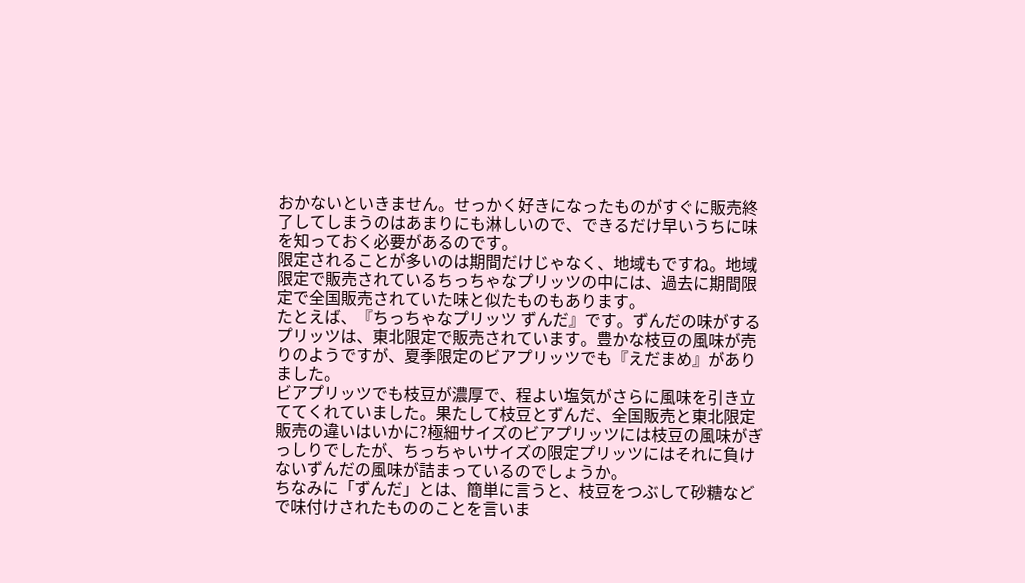おかないといきません。せっかく好きになったものがすぐに販売終了してしまうのはあまりにも淋しいので、できるだけ早いうちに味を知っておく必要があるのです。
限定されることが多いのは期間だけじゃなく、地域もですね。地域限定で販売されているちっちゃなプリッツの中には、過去に期間限定で全国販売されていた味と似たものもあります。
たとえば、『ちっちゃなプリッツ ずんだ』です。ずんだの味がするプリッツは、東北限定で販売されています。豊かな枝豆の風味が売りのようですが、夏季限定のビアプリッツでも『えだまめ』がありました。
ビアプリッツでも枝豆が濃厚で、程よい塩気がさらに風味を引き立ててくれていました。果たして枝豆とずんだ、全国販売と東北限定販売の違いはいかに?極細サイズのビアプリッツには枝豆の風味がぎっしりでしたが、ちっちゃいサイズの限定プリッツにはそれに負けないずんだの風味が詰まっているのでしょうか。
ちなみに「ずんだ」とは、簡単に言うと、枝豆をつぶして砂糖などで味付けされたもののことを言いま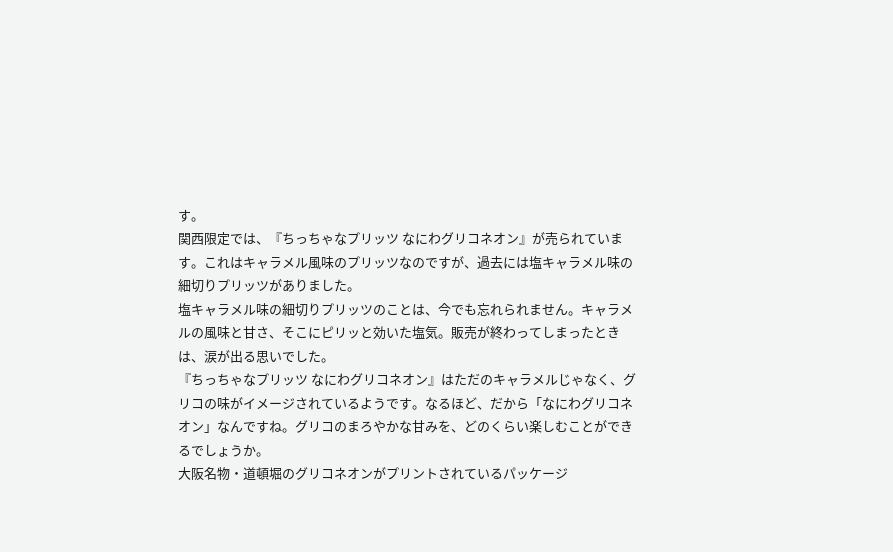す。
関西限定では、『ちっちゃなプリッツ なにわグリコネオン』が売られています。これはキャラメル風味のプリッツなのですが、過去には塩キャラメル味の細切りプリッツがありました。
塩キャラメル味の細切りプリッツのことは、今でも忘れられません。キャラメルの風味と甘さ、そこにピリッと効いた塩気。販売が終わってしまったときは、涙が出る思いでした。
『ちっちゃなプリッツ なにわグリコネオン』はただのキャラメルじゃなく、グリコの味がイメージされているようです。なるほど、だから「なにわグリコネオン」なんですね。グリコのまろやかな甘みを、どのくらい楽しむことができるでしょうか。
大阪名物・道頓堀のグリコネオンがプリントされているパッケージ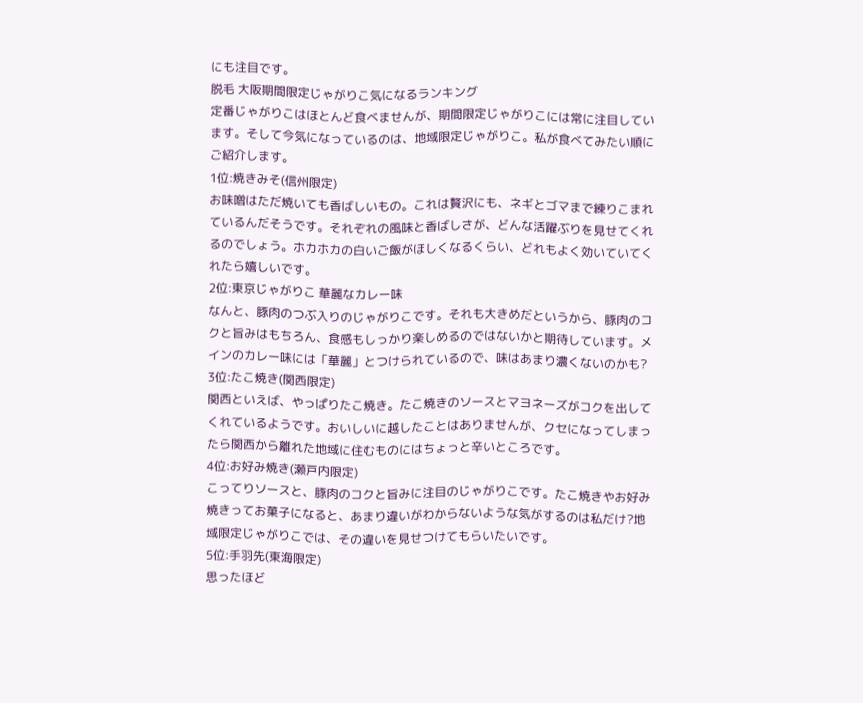にも注目です。
脱毛 大阪期間限定じゃがりこ気になるランキング
定番じゃがりこはほとんど食べませんが、期間限定じゃがりこには常に注目しています。そして今気になっているのは、地域限定じゃがりこ。私が食べてみたい順にご紹介します。
1位:焼きみそ(信州限定)
お味噌はただ焼いても香ばしいもの。これは贅沢にも、ネギとゴマまで練りこまれているんだそうです。それぞれの風味と香ばしさが、どんな活躍ぶりを見せてくれるのでしょう。ホカホカの白いご飯がほしくなるくらい、どれもよく効いていてくれたら嬉しいです。
2位:東京じゃがりこ 華麗なカレー味
なんと、豚肉のつぶ入りのじゃがりこです。それも大きめだというから、豚肉のコクと旨みはもちろん、食感もしっかり楽しめるのではないかと期待しています。メインのカレー味には「華麗」とつけられているので、味はあまり濃くないのかも?
3位:たこ焼き(関西限定)
関西といえば、やっぱりたこ焼き。たこ焼きのソースとマヨネーズがコクを出してくれているようです。おいしいに越したことはありませんが、クセになってしまったら関西から離れた地域に住むものにはちょっと辛いところです。
4位:お好み焼き(瀬戸内限定)
こってりソースと、豚肉のコクと旨みに注目のじゃがりこです。たこ焼きやお好み焼きってお菓子になると、あまり違いがわからないような気がするのは私だけ?地域限定じゃがりこでは、その違いを見せつけてもらいたいです。
5位:手羽先(東海限定)
思ったほど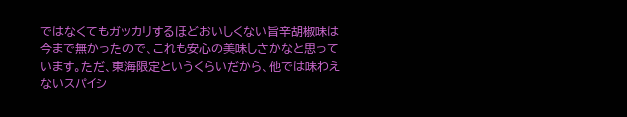ではなくてもガッカリするほどおいしくない旨辛胡椒味は今まで無かったので、これも安心の美味しさかなと思っています。ただ、東海限定というくらいだから、他では味わえないスパイシ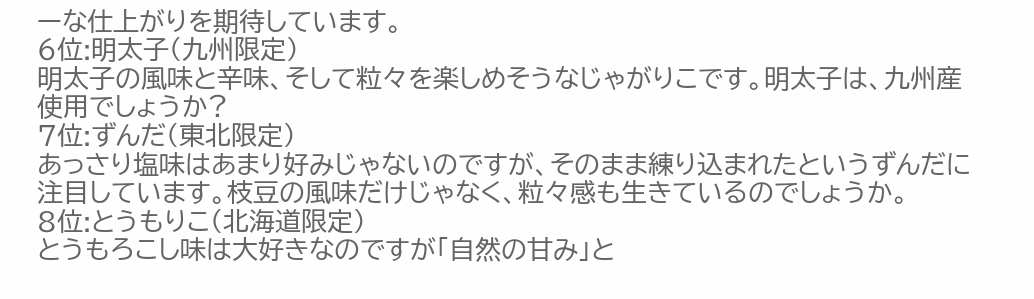ーな仕上がりを期待しています。
6位:明太子(九州限定)
明太子の風味と辛味、そして粒々を楽しめそうなじゃがりこです。明太子は、九州産使用でしょうか?
7位:ずんだ(東北限定)
あっさり塩味はあまり好みじゃないのですが、そのまま練り込まれたというずんだに注目しています。枝豆の風味だけじゃなく、粒々感も生きているのでしょうか。
8位:とうもりこ(北海道限定)
とうもろこし味は大好きなのですが「自然の甘み」と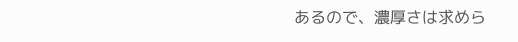あるので、濃厚さは求めら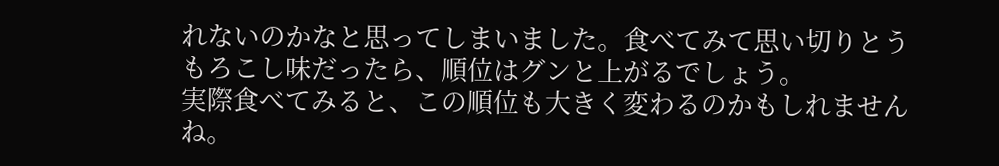れないのかなと思ってしまいました。食べてみて思い切りとうもろこし味だったら、順位はグンと上がるでしょう。
実際食べてみると、この順位も大きく変わるのかもしれませんね。